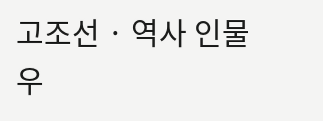고조선 · 역사 인물
우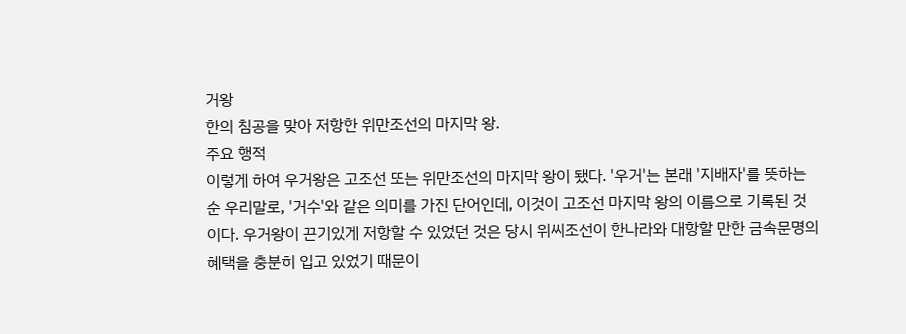거왕
한의 침공을 맞아 저항한 위만조선의 마지막 왕.
주요 행적
이렇게 하여 우거왕은 고조선 또는 위만조선의 마지막 왕이 됐다. '우거'는 본래 '지배자'를 뜻하는 순 우리말로, '거수'와 같은 의미를 가진 단어인데, 이것이 고조선 마지막 왕의 이름으로 기록된 것이다. 우거왕이 끈기있게 저항할 수 있었던 것은 당시 위씨조선이 한나라와 대항할 만한 금속문명의 혜택을 충분히 입고 있었기 때문이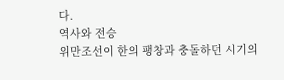다.
역사와 전승
위만조선이 한의 팽창과 충돌하던 시기의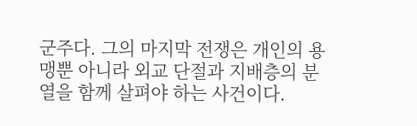군주다. 그의 마지막 전쟁은 개인의 용맹뿐 아니라 외교 단절과 지배층의 분열을 함께 살펴야 하는 사건이다.